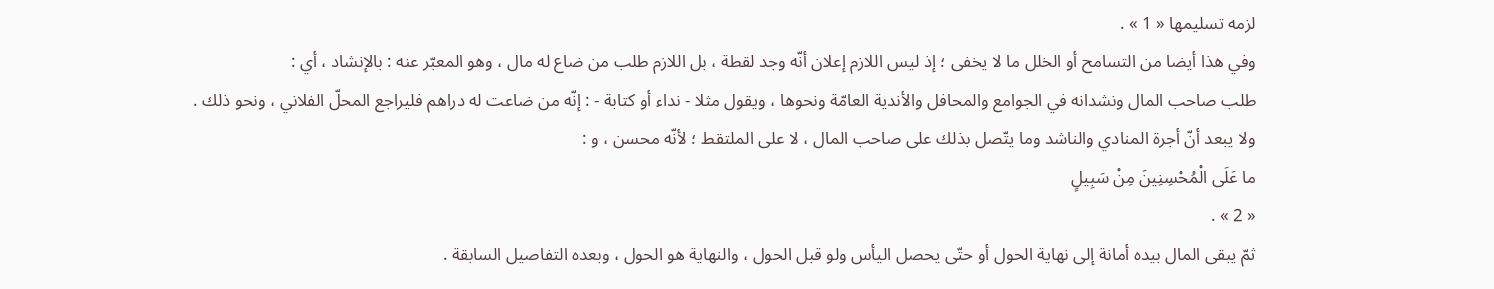لزمه تسليمها « 1 » .
وفي هذا أيضا من التسامح أو الخلل ما لا يخفى ؛ إذ ليس اللازم إعلان أنّه وجد لقطة ، بل اللازم طلب من ضاع له مال ، وهو المعبّر عنه : بالإنشاد ، أي :
طلب صاحب المال ونشدانه في الجوامع والمحافل والأندية العامّة ونحوها ، ويقول مثلا - نداء أو كتابة - : إنّه من ضاعت له دراهم فليراجع المحلّ الفلاني ، ونحو ذلك .
ولا يبعد أنّ أجرة المنادي والناشد وما يتّصل بذلك على صاحب المال ، لا على الملتقط ؛ لأنّه محسن ، و :
ما عَلَى الْمُحْسِنِينَ مِنْ سَبِيلٍ
« 2 » .
ثمّ يبقى المال بيده أمانة إلى نهاية الحول أو حتّى يحصل اليأس ولو قبل الحول ، والنهاية هو الحول ، وبعده التفاصيل السابقة .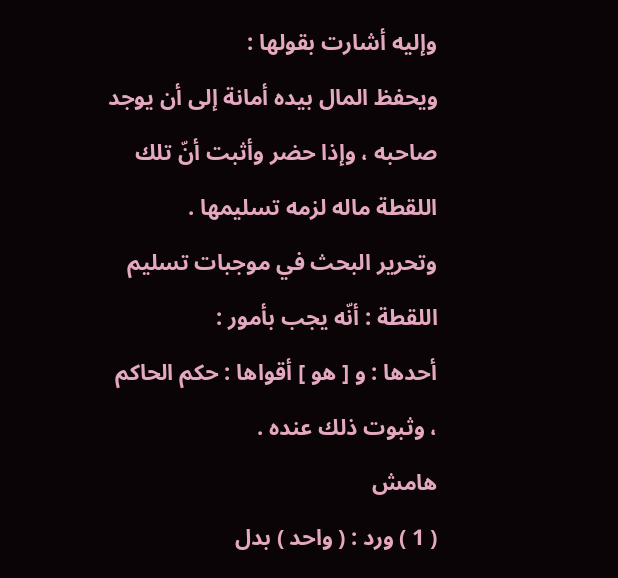وإليه أشارت بقولها :
ويحفظ المال بيده أمانة إلى أن يوجد صاحبه ، وإذا حضر وأثبت أنّ تلك اللقطة ماله لزمه تسليمها .
وتحرير البحث في موجبات تسليم اللقطة : أنّه يجب بأمور :
أحدها : و [ هو ] أقواها : حكم الحاكم ، وثبوت ذلك عنده .
هامش
( 1 ) ورد : ( واحد ) بدل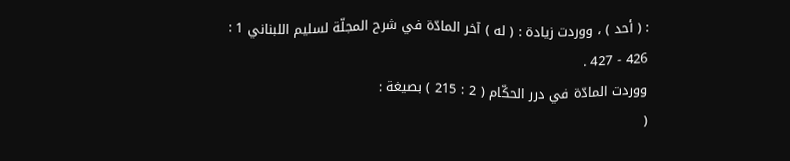: ( أحد ) ، ووردت زيادة : ( له ) آخر المادّة في شرح المجلّة لسليم اللبناني 1 :
426 - 427 .
ووردت المادّة في درر الحكّام ( 2 : 215 ) بصيغة :
(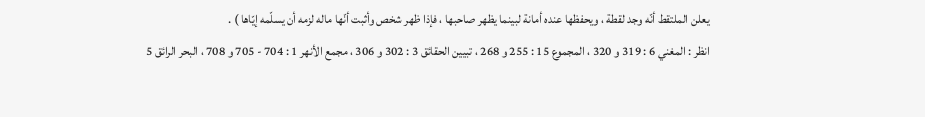يعلن الملتقط أنّه وجد لقطة ، ويحفظها عنده أمانة لبينما يظهر صاحبها ، فإذا ظهر شخص وأثبت أنّها ماله لزمه أن يسلّمه إيّاها ) .
انظر : المغني 6 : 319 و 320 ، المجموع 15 : 255 و 268 ، تبيين الحقائق 3 : 302 و 306 ، مجمع الأنهر 1 : 704 - 705 و 708 ، البحر الرائق 5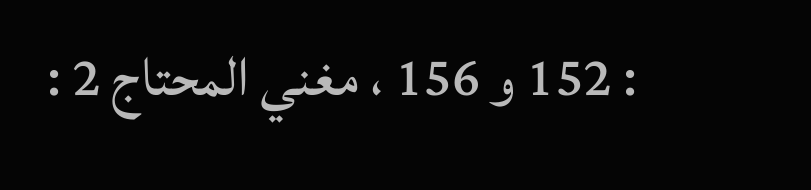: 152 و 156 ، مغني المحتاج 2 :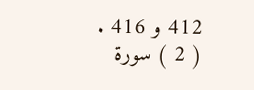412 و 416 .
( 2 ) سورة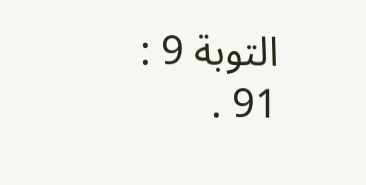التوبة 9 : 91 .